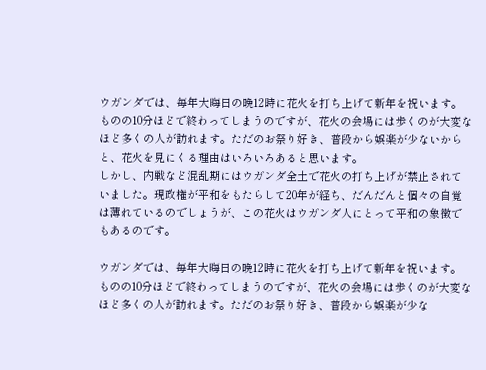ウガンダでは、毎年大晦日の晩12時に花火を打ち上げて新年を祝います。ものの10分ほどで終わってしまうのですが、花火の会場には歩くのが大変なほど多くの人が訪れます。ただのお祭り好き、普段から娯楽が少ないからと、花火を見にくる理由はいろいろあると思います。
しかし、内戦など混乱期にはウガンダ全土で花火の打ち上げが禁止されていました。現政権が平和をもたらして20年が経ち、だんだんと個々の自覚は薄れているのでしょうが、この花火はウガンダ人にとって平和の象徴でもあるのです。

ウガンダでは、毎年大晦日の晩12時に花火を打ち上げて新年を祝います。ものの10分ほどで終わってしまうのですが、花火の会場には歩くのが大変なほど多くの人が訪れます。ただのお祭り好き、普段から娯楽が少な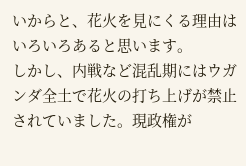いからと、花火を見にくる理由はいろいろあると思います。
しかし、内戦など混乱期にはウガンダ全土で花火の打ち上げが禁止されていました。現政権が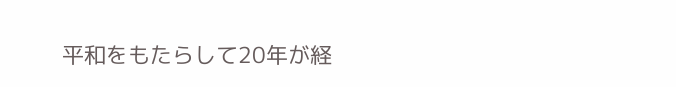平和をもたらして20年が経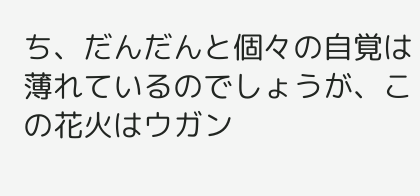ち、だんだんと個々の自覚は薄れているのでしょうが、この花火はウガン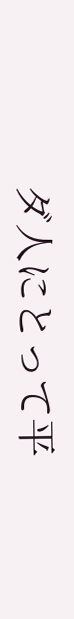ダ人にとって平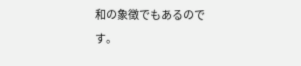和の象徴でもあるのです。